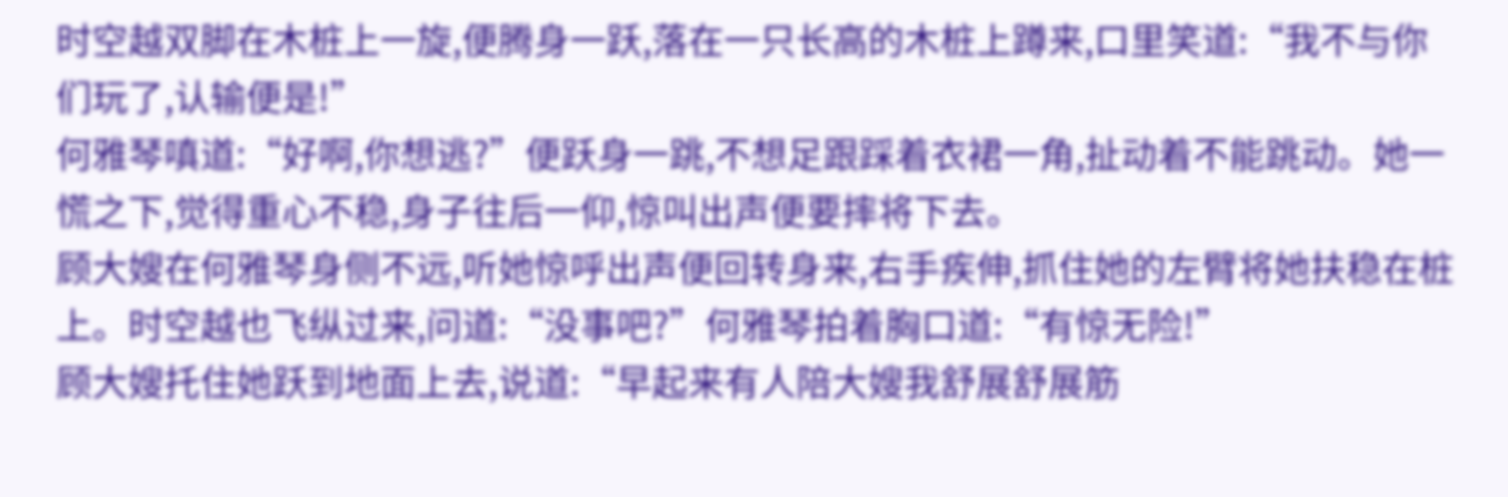时空越双脚在木桩上一旋,便腾身一跃,落在一只长高的木桩上蹲来,口里笑道:“我不与你们玩了,认输便是!”
何雅琴嗔道:“好啊,你想逃?”便跃身一跳,不想足跟踩着衣裙一角,扯动着不能跳动。她一慌之下,觉得重心不稳,身子往后一仰,惊叫出声便要摔将下去。
顾大嫂在何雅琴身侧不远,听她惊呼出声便回转身来,右手疾伸,抓住她的左臂将她扶稳在桩上。时空越也飞纵过来,问道:“没事吧?”何雅琴拍着胸口道:“有惊无险!”
顾大嫂托住她跃到地面上去,说道:“早起来有人陪大嫂我舒展舒展筋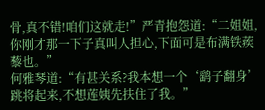骨,真不错!咱们这就走!”严青抱怨道:“二姐姐,你刚才那一下子真叫人担心,下面可是布满铁蒺藜也。”
何雅琴道:“有甚关系?我本想一个‘鹞子翻身’跳将起来,不想莲姨先扶住了我。”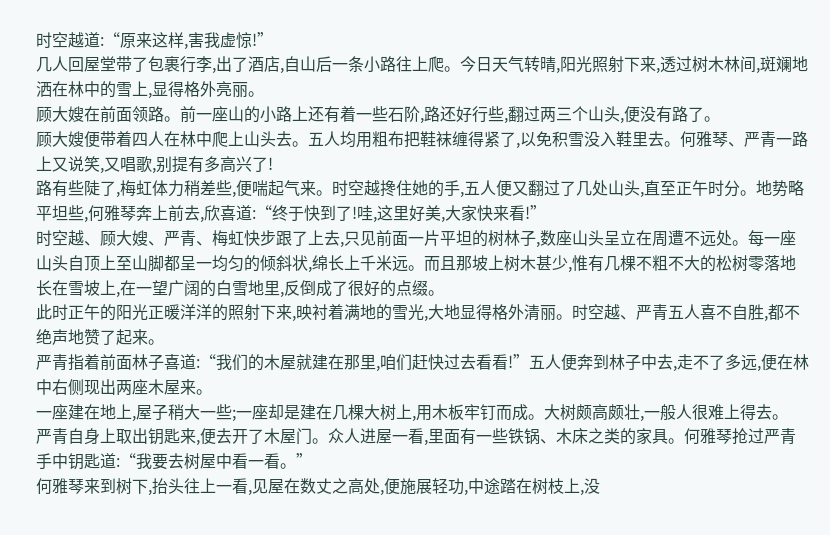时空越道:“原来这样,害我虚惊!”
几人回屋堂带了包裹行李,出了酒店,自山后一条小路往上爬。今日天气转晴,阳光照射下来,透过树木林间,斑斓地洒在林中的雪上,显得格外亮丽。
顾大嫂在前面领路。前一座山的小路上还有着一些石阶,路还好行些,翻过两三个山头,便没有路了。
顾大嫂便带着四人在林中爬上山头去。五人均用粗布把鞋袜缠得紧了,以免积雪没入鞋里去。何雅琴、严青一路上又说笑,又唱歌,别提有多高兴了!
路有些陡了,梅虹体力稍差些,便喘起气来。时空越搀住她的手,五人便又翻过了几处山头,直至正午时分。地势略平坦些,何雅琴奔上前去,欣喜道:“终于快到了!哇,这里好美,大家快来看!”
时空越、顾大嫂、严青、梅虹快步跟了上去,只见前面一片平坦的树林子,数座山头呈立在周遭不远处。每一座山头自顶上至山脚都呈一均匀的倾斜状,绵长上千米远。而且那坡上树木甚少,惟有几棵不粗不大的松树零落地长在雪坡上,在一望广阔的白雪地里,反倒成了很好的点缀。
此时正午的阳光正暖洋洋的照射下来,映衬着满地的雪光,大地显得格外清丽。时空越、严青五人喜不自胜,都不绝声地赞了起来。
严青指着前面林子喜道:“我们的木屋就建在那里,咱们赶快过去看看!”五人便奔到林子中去,走不了多远,便在林中右侧现出两座木屋来。
一座建在地上,屋子稍大一些;一座却是建在几棵大树上,用木板牢钉而成。大树颇高颇壮,一般人很难上得去。
严青自身上取出钥匙来,便去开了木屋门。众人进屋一看,里面有一些铁锅、木床之类的家具。何雅琴抢过严青手中钥匙道:“我要去树屋中看一看。”
何雅琴来到树下,抬头往上一看,见屋在数丈之高处,便施展轻功,中途踏在树枝上,没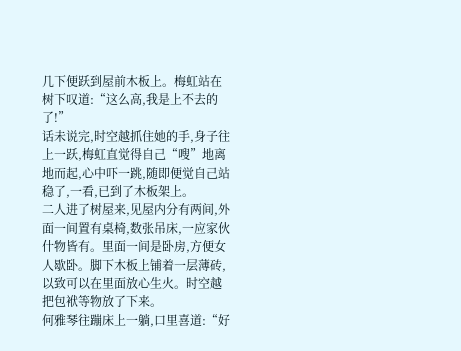几下便跃到屋前木板上。梅虹站在树下叹道:“这么高,我是上不去的了!”
话未说完,时空越抓住她的手,身子往上一跃,梅虹直觉得自己“嗖”地离地而起,心中吓一跳,随即便觉自己站稳了,一看,已到了木板架上。
二人进了树屋来,见屋内分有两间,外面一间置有桌椅,数张吊床,一应家伙什物皆有。里面一间是卧房,方便女人歇卧。脚下木板上铺着一层薄砖,以致可以在里面放心生火。时空越把包袱等物放了下来。
何雅琴往蹦床上一躺,口里喜道:“好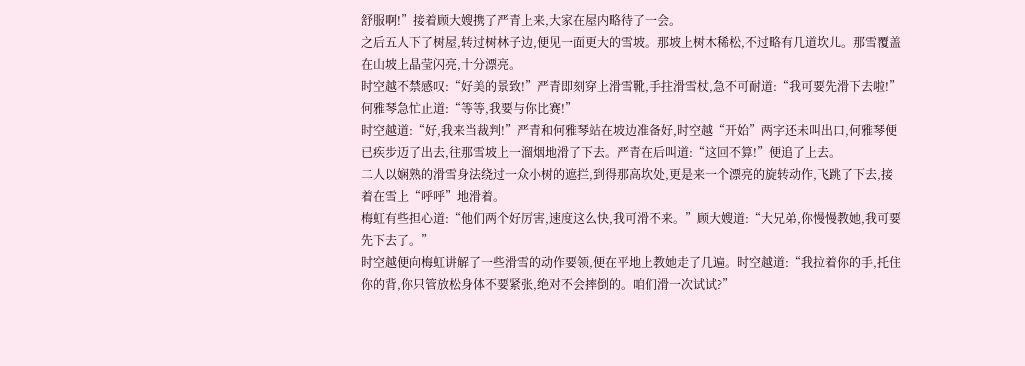舒服啊!”接着顾大嫂携了严青上来,大家在屋内略待了一会。
之后五人下了树屋,转过树林子边,便见一面更大的雪坡。那坡上树木稀松,不过略有几道坎儿。那雪覆盖在山坡上晶莹闪亮,十分漂亮。
时空越不禁感叹:“好美的景致!”严青即刻穿上滑雪靴,手拄滑雪杖,急不可耐道:“我可要先滑下去啦!”何雅琴急忙止道:“等等,我要与你比赛!”
时空越道:“好,我来当裁判!”严青和何雅琴站在坡边准备好,时空越“开始”两字还未叫出口,何雅琴便已疾步迈了出去,往那雪坡上一溜烟地滑了下去。严青在后叫道:“这回不算!”便追了上去。
二人以娴熟的滑雪身法绕过一众小树的遮拦,到得那高坎处,更是来一个漂亮的旋转动作,飞跳了下去,接着在雪上“呼呼”地滑着。
梅虹有些担心道:“他们两个好厉害,速度这么快,我可滑不来。”顾大嫂道:“大兄弟,你慢慢教她,我可要先下去了。”
时空越便向梅虹讲解了一些滑雪的动作要领,便在平地上教她走了几遍。时空越道:“我拉着你的手,托住你的背,你只管放松身体不要紧张,绝对不会摔倒的。咱们滑一次试试?”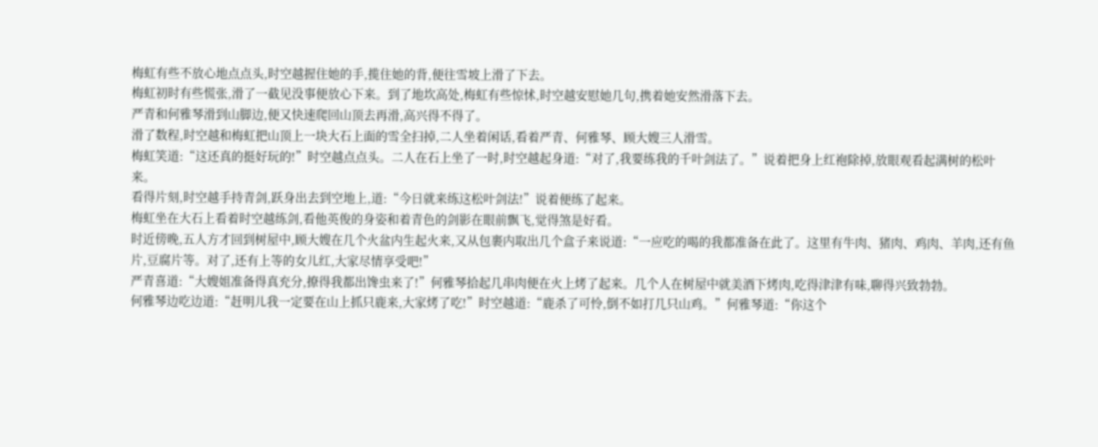梅虹有些不放心地点点头,时空越握住她的手,揽住她的背,便往雪坡上滑了下去。
梅虹初时有些慌张,滑了一截见没事便放心下来。到了地坎高处,梅虹有些惊怵,时空越安慰她几句,携着她安然滑落下去。
严青和何雅琴滑到山脚边,便又快速爬回山顶去再滑,高兴得不得了。
滑了数程,时空越和梅虹把山顶上一块大石上面的雪全扫掉,二人坐着闲话,看着严青、何雅琴、顾大嫂三人滑雪。
梅虹笑道:“这还真的挺好玩的!”时空越点点头。二人在石上坐了一时,时空越起身道:“对了,我要练我的千叶剑法了。”说着把身上红袍除掉,放眼观看起满树的松叶来。
看得片刻,时空越手持青剑,跃身出去到空地上,道:“今日就来练这松叶剑法!”说着便练了起来。
梅虹坐在大石上看着时空越练剑,看他英俊的身姿和着青色的剑影在眼前飘飞,觉得煞是好看。
时近傍晚,五人方才回到树屋中,顾大嫂在几个火盆内生起火来,又从包裹内取出几个盒子来说道:“一应吃的喝的我都准备在此了。这里有牛肉、猪肉、鸡肉、羊肉,还有鱼片,豆腐片等。对了,还有上等的女儿红,大家尽情享受吧!”
严青喜道:“大嫂姐准备得真充分,撩得我都出馋虫来了!”何雅琴拾起几串肉便在火上烤了起来。几个人在树屋中就美酒下烤肉,吃得津津有味,聊得兴致勃勃。
何雅琴边吃边道:“赶明儿我一定要在山上抓只鹿来,大家烤了吃!”时空越道:“鹿杀了可怜,倒不如打几只山鸡。”何雅琴道:“你这个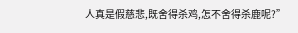人真是假慈悲,既舍得杀鸡,怎不舍得杀鹿呢?”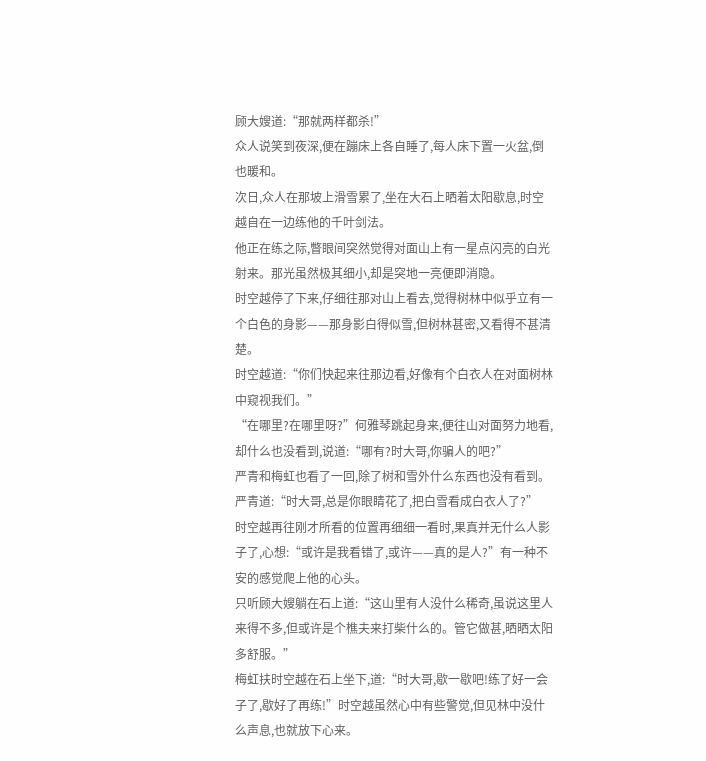顾大嫂道:“那就两样都杀!”
众人说笑到夜深,便在蹦床上各自睡了,每人床下置一火盆,倒也暖和。
次日,众人在那坡上滑雪累了,坐在大石上晒着太阳歇息,时空越自在一边练他的千叶剑法。
他正在练之际,瞥眼间突然觉得对面山上有一星点闪亮的白光射来。那光虽然极其细小,却是突地一亮便即消隐。
时空越停了下来,仔细往那对山上看去,觉得树林中似乎立有一个白色的身影——那身影白得似雪,但树林甚密,又看得不甚清楚。
时空越道:“你们快起来往那边看,好像有个白衣人在对面树林中窥视我们。”
“在哪里?在哪里呀?”何雅琴跳起身来,便往山对面努力地看,却什么也没看到,说道:“哪有?时大哥,你骗人的吧?”
严青和梅虹也看了一回,除了树和雪外什么东西也没有看到。严青道:“时大哥,总是你眼睛花了,把白雪看成白衣人了?”
时空越再往刚才所看的位置再细细一看时,果真并无什么人影子了,心想:“或许是我看错了,或许——真的是人?”有一种不安的感觉爬上他的心头。
只听顾大嫂躺在石上道:“这山里有人没什么稀奇,虽说这里人来得不多,但或许是个樵夫来打柴什么的。管它做甚,晒晒太阳多舒服。”
梅虹扶时空越在石上坐下,道:“时大哥,歇一歇吧!练了好一会子了,歇好了再练!”时空越虽然心中有些警觉,但见林中没什么声息,也就放下心来。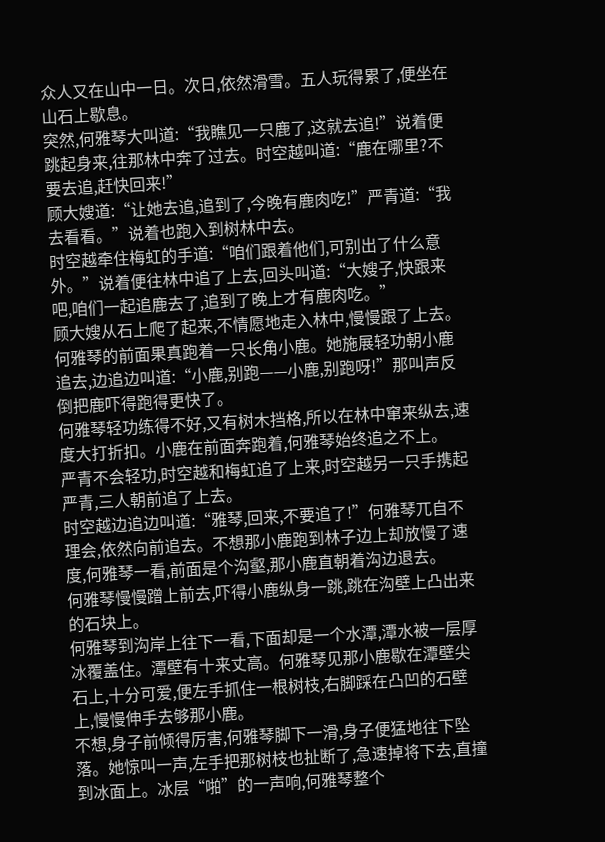众人又在山中一日。次日,依然滑雪。五人玩得累了,便坐在山石上歇息。
突然,何雅琴大叫道:“我瞧见一只鹿了,这就去追!”说着便跳起身来,往那林中奔了过去。时空越叫道:“鹿在哪里?不要去追,赶快回来!”
顾大嫂道:“让她去追,追到了,今晚有鹿肉吃!”严青道:“我去看看。”说着也跑入到树林中去。
时空越牵住梅虹的手道:“咱们跟着他们,可别出了什么意外。”说着便往林中追了上去,回头叫道:“大嫂子,快跟来吧,咱们一起追鹿去了,追到了晚上才有鹿肉吃。”
顾大嫂从石上爬了起来,不情愿地走入林中,慢慢跟了上去。
何雅琴的前面果真跑着一只长角小鹿。她施展轻功朝小鹿追去,边追边叫道:“小鹿,别跑——小鹿,别跑呀!”那叫声反倒把鹿吓得跑得更快了。
何雅琴轻功练得不好,又有树木挡格,所以在林中窜来纵去,速度大打折扣。小鹿在前面奔跑着,何雅琴始终追之不上。
严青不会轻功,时空越和梅虹追了上来,时空越另一只手携起严青,三人朝前追了上去。
时空越边追边叫道:“雅琴,回来,不要追了!”何雅琴兀自不理会,依然向前追去。不想那小鹿跑到林子边上却放慢了速度,何雅琴一看,前面是个沟壑,那小鹿直朝着沟边退去。
何雅琴慢慢蹭上前去,吓得小鹿纵身一跳,跳在沟壁上凸出来的石块上。
何雅琴到沟岸上往下一看,下面却是一个水潭,潭水被一层厚冰覆盖住。潭壁有十来丈高。何雅琴见那小鹿歇在潭壁尖石上,十分可爱,便左手抓住一根树枝,右脚踩在凸凹的石壁上,慢慢伸手去够那小鹿。
不想,身子前倾得厉害,何雅琴脚下一滑,身子便猛地往下坠落。她惊叫一声,左手把那树枝也扯断了,急速掉将下去,直撞到冰面上。冰层“啪”的一声响,何雅琴整个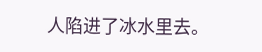人陷进了冰水里去。